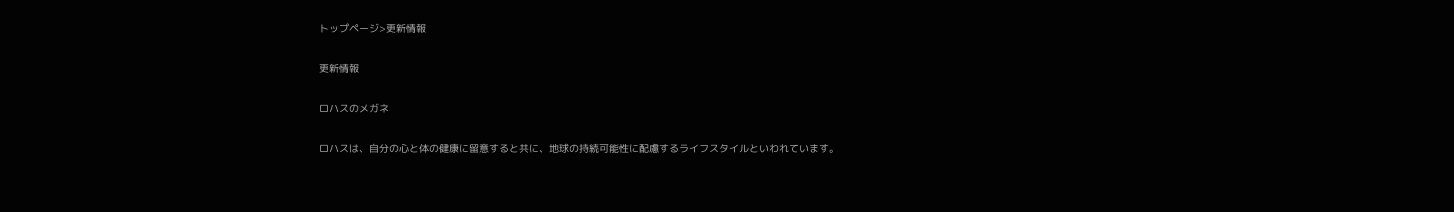トップページ>更新情報

更新情報

ロハスのメガネ

ロハスは、自分の心と体の健康に留意すると共に、地球の持続可能性に配慮するライフスタイルといわれています。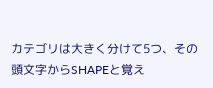カテゴリは大きく分けて5つ、その頭文字からSHAPEと覚え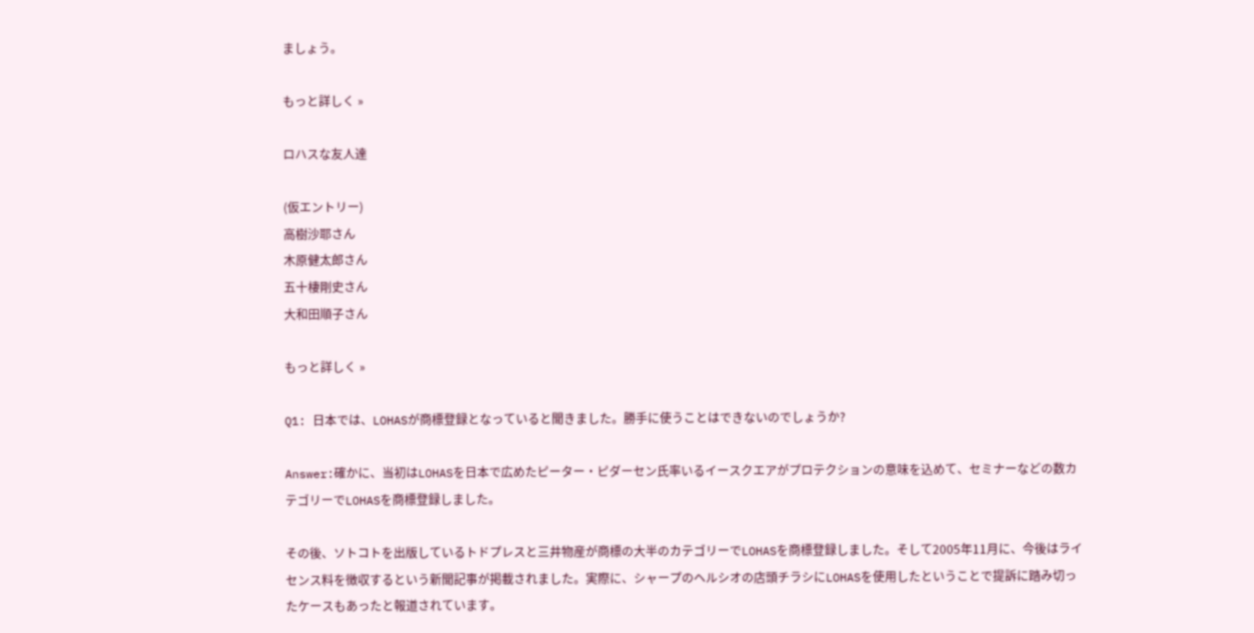ましょう。

もっと詳しく »

ロハスな友人達

(仮エントリー)
高樹沙耶さん
木原健太郎さん
五十棲剛史さん
大和田順子さん

もっと詳しく »

Q1: 日本では、LOHASが商標登録となっていると聞きました。勝手に使うことはできないのでしょうか?

Answer:確かに、当初はLOHASを日本で広めたピーター・ピダーセン氏率いるイースクエアがプロテクションの意味を込めて、セミナーなどの数カテゴリーでLOHASを商標登録しました。

その後、ソトコトを出版しているトドプレスと三井物産が商標の大半のカテゴリーでLOHASを商標登録しました。そして2005年11月に、今後はライセンス料を徴収するという新聞記事が掲載されました。実際に、シャープのヘルシオの店頭チラシにLOHASを使用したということで提訴に踏み切ったケースもあったと報道されています。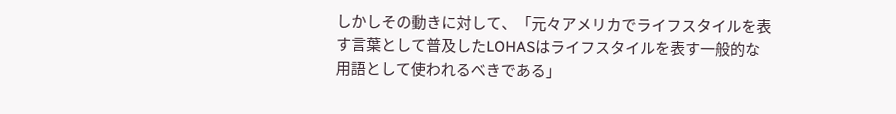しかしその動きに対して、「元々アメリカでライフスタイルを表す言葉として普及したLOHASはライフスタイルを表す一般的な用語として使われるべきである」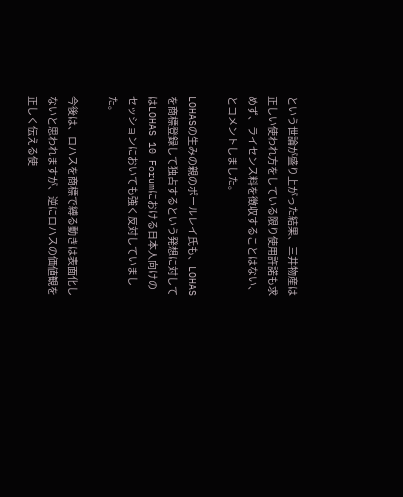という世論が盛り上がった結果、三井物産は正しい使われ方をしている限り使用許諾も求めず、ライセンス料を徴収することはない、とコメントしました。

LOHASの生みの親のポールレイ氏も、LOHASを商標登録して独占するという発想に対してはLOHAS 10 Forumにおける日本人向けのセッションにおいても強く反対していました。

今後は、ロハスを商標で縛る動きは表面化しないと思われますが、逆にロハスの価値観を正しく伝える使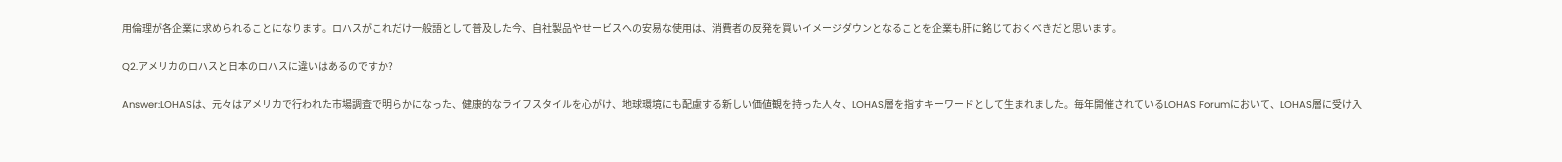用倫理が各企業に求められることになります。ロハスがこれだけ一般語として普及した今、自社製品やせービスへの安易な使用は、消費者の反発を買いイメージダウンとなることを企業も肝に銘じておくべきだと思います。

Q2.アメリカのロハスと日本のロハスに違いはあるのですか?

Answer:LOHASは、元々はアメリカで行われた市場調査で明らかになった、健康的なライフスタイルを心がけ、地球環境にも配慮する新しい価値観を持った人々、LOHAS層を指すキーワードとして生まれました。毎年開催されているLOHAS Forumにおいて、LOHAS層に受け入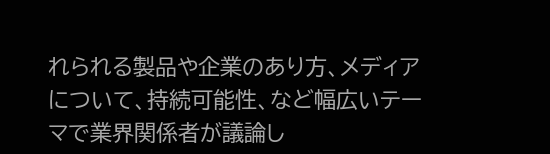れられる製品や企業のあり方、メディアについて、持続可能性、など幅広いテーマで業界関係者が議論し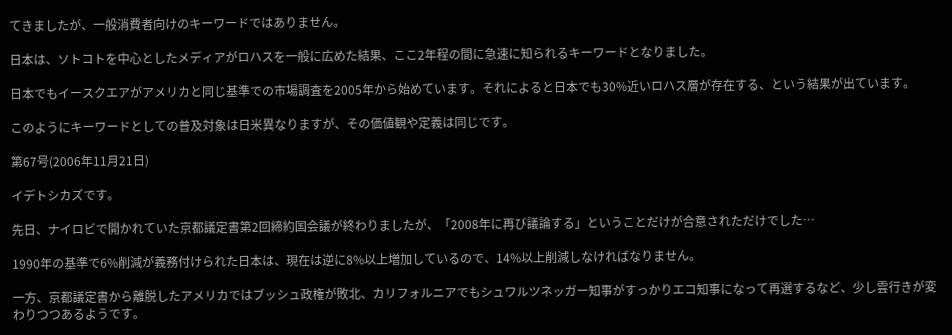てきましたが、一般消費者向けのキーワードではありません。

日本は、ソトコトを中心としたメディアがロハスを一般に広めた結果、ここ2年程の間に急速に知られるキーワードとなりました。

日本でもイースクエアがアメリカと同じ基準での市場調査を2005年から始めています。それによると日本でも30%近いロハス層が存在する、という結果が出ています。

このようにキーワードとしての普及対象は日米異なりますが、その価値観や定義は同じです。

第67号(2006年11月21日)

イデトシカズです。

先日、ナイロビで開かれていた京都議定書第2回締約国会議が終わりましたが、「2008年に再び議論する」ということだけが合意されただけでした…

1990年の基準で6%削減が義務付けられた日本は、現在は逆に8%以上増加しているので、14%以上削減しなければなりません。

一方、京都議定書から離脱したアメリカではブッシュ政権が敗北、カリフォルニアでもシュワルツネッガー知事がすっかりエコ知事になって再選するなど、少し雲行きが変わりつつあるようです。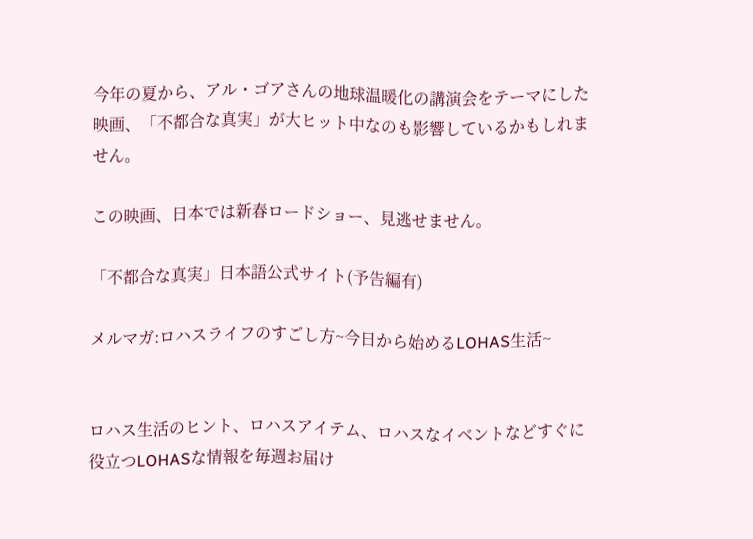今年の夏から、アル・ゴアさんの地球温暖化の講演会をテーマにした映画、「不都合な真実」が大ヒット中なのも影響しているかもしれません。

この映画、日本では新春ロードショー、見逃せません。

「不都合な真実」日本語公式サイト(予告編有)

メルマガ:ロハスライフのすごし方~今日から始めるLOHAS生活~


ロハス生活のヒント、ロハスアイテム、ロハスなイベントなどすぐに役立つLOHASな情報を毎週お届け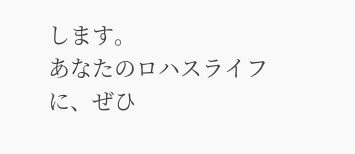します。
あなたのロハスライフに、ぜひ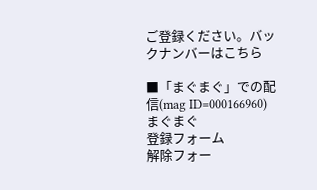ご登録ください。バックナンバーはこちら

■「まぐまぐ」での配信(mag ID=000166960)まぐまぐ
登録フォーム
解除フォー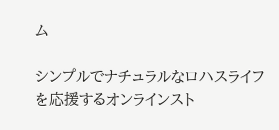ム

シンプルでナチュラルなロハスライフを応援するオンラインスト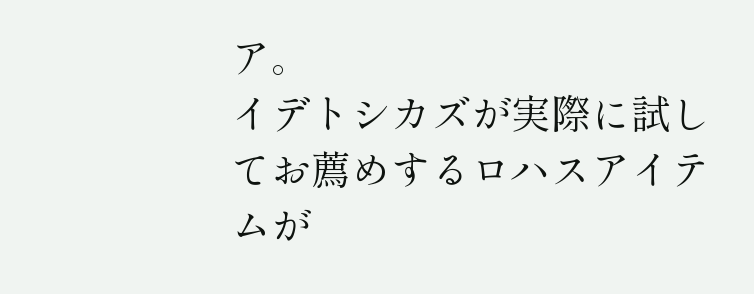ア。
イデトシカズが実際に試してお薦めするロハスアイテムが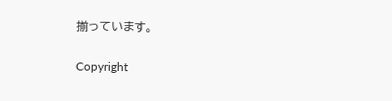揃っています。

Copyright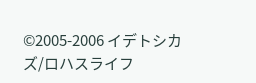©2005-2006 イデトシカズ/ロハスライフ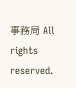事務局 All rights reserved.